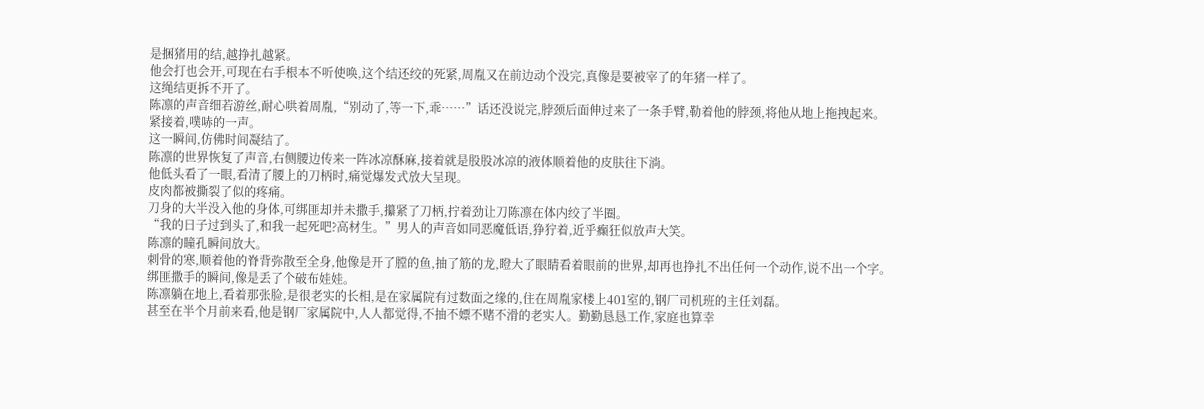是捆猪用的结,越挣扎越紧。
他会打也会开,可现在右手根本不听使唤,这个结还绞的死紧,周胤又在前边动个没完,真像是要被宰了的年猪一样了。
这绳结更拆不开了。
陈凛的声音细若游丝,耐心哄着周胤,“别动了,等一下,乖……”话还没说完,脖颈后面伸过来了一条手臂,勒着他的脖颈,将他从地上拖拽起来。
紧接着,噗哧的一声。
这一瞬间,仿佛时间凝结了。
陈凛的世界恢复了声音,右侧腰边传来一阵冰凉酥麻,接着就是股股冰凉的液体顺着他的皮肤往下淌。
他低头看了一眼,看清了腰上的刀柄时,痛觉爆发式放大呈现。
皮肉都被撕裂了似的疼痛。
刀身的大半没入他的身体,可绑匪却并未撒手,攥紧了刀柄,拧着劲让刀陈凛在体内绞了半圈。
“我的日子过到头了,和我一起死吧?高材生。”男人的声音如同恶魔低语,狰狞着,近乎癫狂似放声大笑。
陈凛的瞳孔瞬间放大。
刺骨的寒,顺着他的脊背弥散至全身,他像是开了膛的鱼,抽了筋的龙,瞪大了眼睛看着眼前的世界,却再也挣扎不出任何一个动作,说不出一个字。
绑匪撒手的瞬间,像是丢了个破布娃娃。
陈凛躺在地上,看着那张脸,是很老实的长相,是在家属院有过数面之缘的,住在周胤家楼上401室的,钢厂司机班的主任刘磊。
甚至在半个月前来看,他是钢厂家属院中,人人都觉得,不抽不嫖不赌不滑的老实人。勤勤恳恳工作,家庭也算幸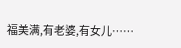福美满,有老婆,有女儿……